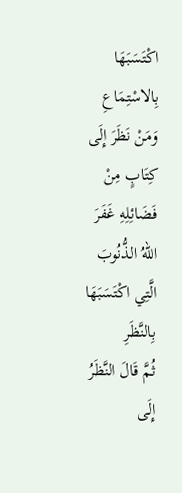اكْتَسَبَهَا بِالاسْتِمَاعِ وَمَنْ نَظَرَ إِلَى كِتَابٍ مِنْ فَضَائِلِهِ غَفَرَ اللهُ الذُّنُوبَ الَّتِي اكْتَسَبَهَا بِالنَّظَرِ
ثُمَّ قَالَ النَّظَرُ إِلَى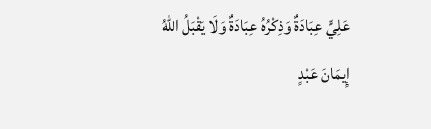عَلِيٍّ عِبَادَةٌ وَذِكْرُهُ عِبَادَةٌ وَلَا يَقْبَلُ اللهُ إِيمَانَ عَبْدٍ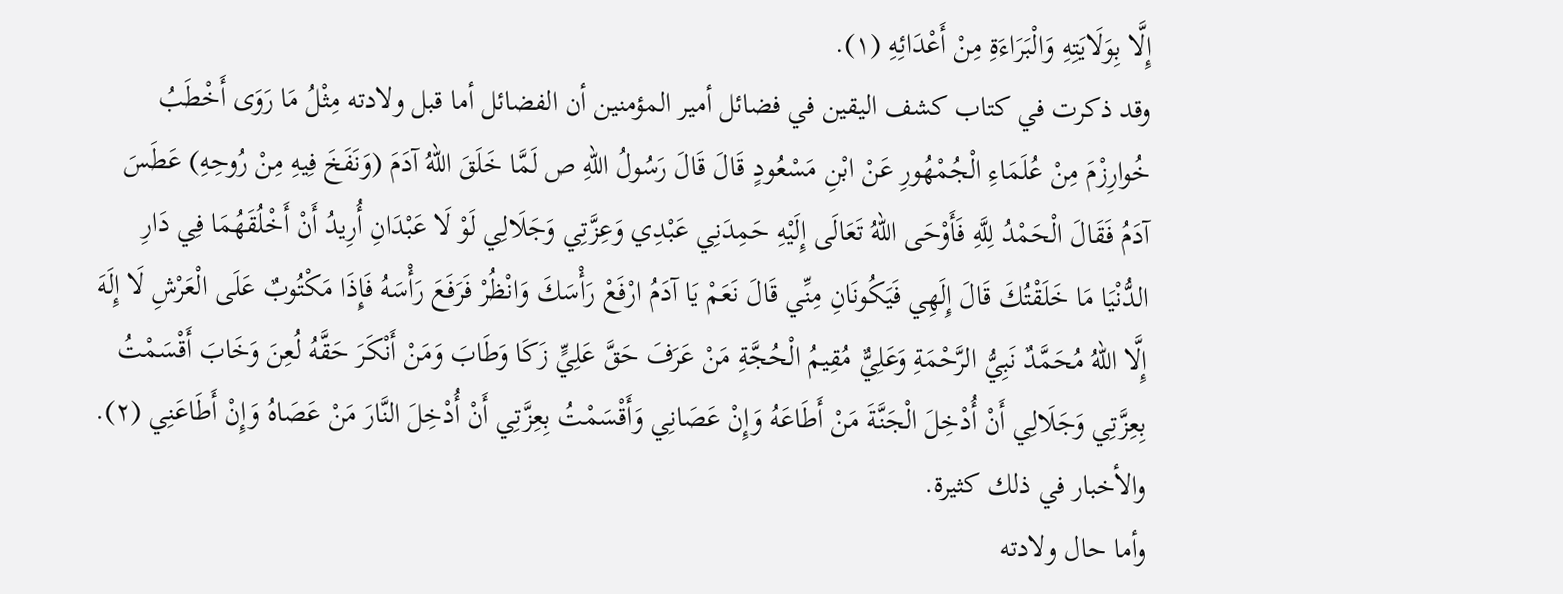إِلَّا بِوَلَايَتِهِ وَالْبَرَاءَةِ مِنْ أَعْدَائِهِ (١).
وقد ذكرت في كتاب كشف اليقين في فضائل أمير المؤمنين أن الفضائل أما قبل ولادته مِثْلُ مَا رَوَى أَخْطَبُ خُوارِزْمَ مِنْ عُلَمَاءِ الْجُمْهُورِ عَنْ ابْنِ مَسْعُودٍ قَالَ قَالَ رَسُولُ اللهِ ص لَمَّا خَلَقَ اللهُ آدَمَ (وَنَفَخَ فِيهِ مِنْ رُوحِهِ) عَطَسَ آدَمُ فَقَالَ الْحَمْدُ لِلَّهِ فَأَوْحَى اللهُ تَعَالَى إِلَيْهِ حَمِدَنِي عَبْدِي وَعِزَّتِي وَجَلَالِي لَوْ لَا عَبْدَانِ أُرِيدُ أَنْ أَخْلُقَهُمَا فِي دَارِ الدُّنْيَا مَا خَلَقْتُكَ قَالَ إِلَهِي فَيَكُونَانِ مِنِّي قَالَ نَعَمْ يَا آدَمُ ارْفَعْ رَأْسَكَ وَانْظُرْ فَرَفَعَ رَأْسَهُ فَإِذَا مَكْتُوبٌ عَلَى الْعَرْشِ لَا إِلَهَ إِلَّا اللهُ مُحَمَّدٌ نَبِيُّ الرَّحْمَةِ وَعَلِيٌّ مُقِيمُ الْحُجَّةِ مَنْ عَرَفَ حَقَّ عَلِيٍّ زَكَا وَطَابَ وَمَنْ أَنْكَرَ حَقَّهُ لُعِنَ وَخَابَ أَقْسَمْتُ بِعِزَّتِي وَجَلَالِي أَنْ أُدْخِلَ الْجَنَّةَ مَنْ أَطَاعَهُ وَإِنْ عَصَانِي وَأَقْسَمْتُ بِعِزَّتِي أَنْ أُدْخِلَ النَّارَ مَنْ عَصَاهُ وَإِنْ أَطَاعَنِي (٢).
والأخبار في ذلك كثيرة.
وأما حال ولادته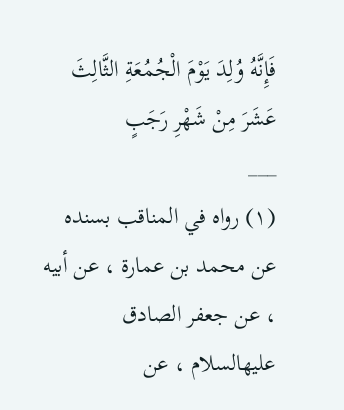فَإِنَّهُ وُلِدَ يَوْمَ الْجُمُعَةِ الثَّالِثَ عَشَرَ مِنْ شَهْرِ رَجَبٍ
___
(١) رواه في المناقب بسنده عن محمد بن عمارة ، عن أبيه ، عن جعفر الصادق عليهالسلام ، عن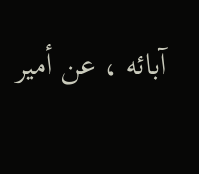آبائه ، عن أمير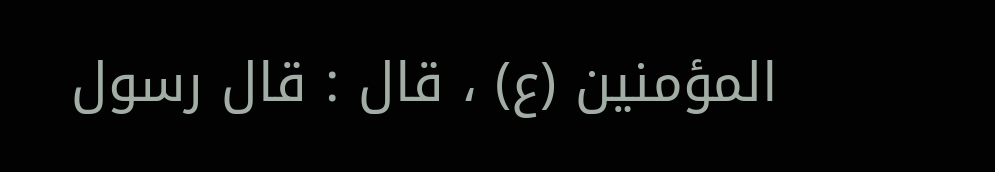المؤمنين (ع) ، قال : قال رسول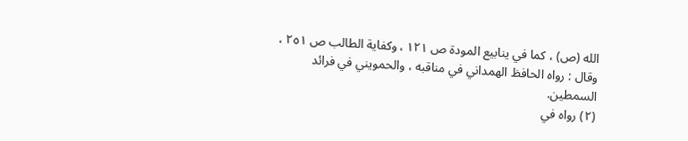الله (ص) ، كما في ينابيع المودة ص ١٢١ ، وكفاية الطالب ص ٢٥١ ، وقال : رواه الحافظ الهمداني في مناقبه ، والحمويني في فرائد السمطين.
(٢) رواه في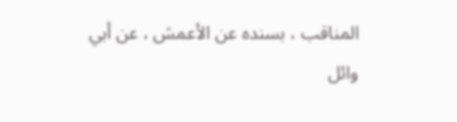المناقب ، بسنده عن الأعمش ، عن أبي وائل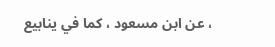، عن ابن مسعود ، كما في ينابيع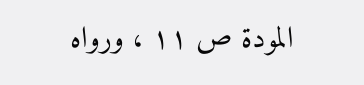المودة ص ١١ ، ورواه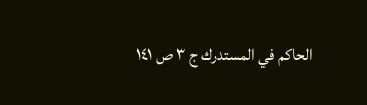الحاكم في المستدرك ج ٣ ص ١٤١